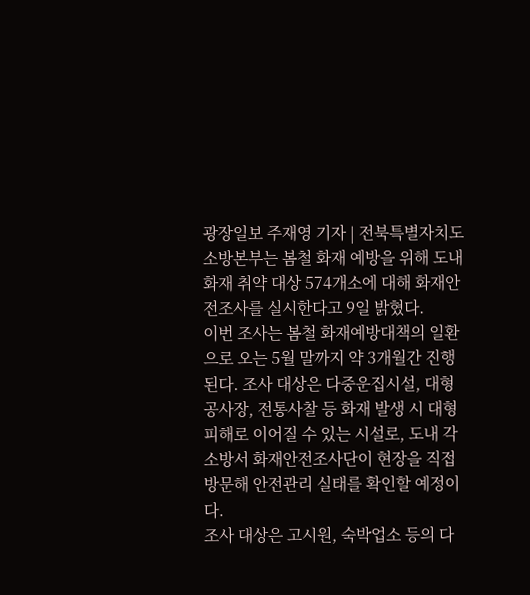광장일보 주재영 기자 | 전북특별자치도소방본부는 봄철 화재 예방을 위해 도내 화재 취약 대상 574개소에 대해 화재안전조사를 실시한다고 9일 밝혔다.
이번 조사는 봄철 화재예방대책의 일환으로 오는 5월 말까지 약 3개월간 진행된다. 조사 대상은 다중운집시설, 대형 공사장, 전통사찰 등 화재 발생 시 대형 피해로 이어질 수 있는 시설로, 도내 각 소방서 화재안전조사단이 현장을 직접 방문해 안전관리 실태를 확인할 예정이다.
조사 대상은 고시원, 숙박업소 등의 다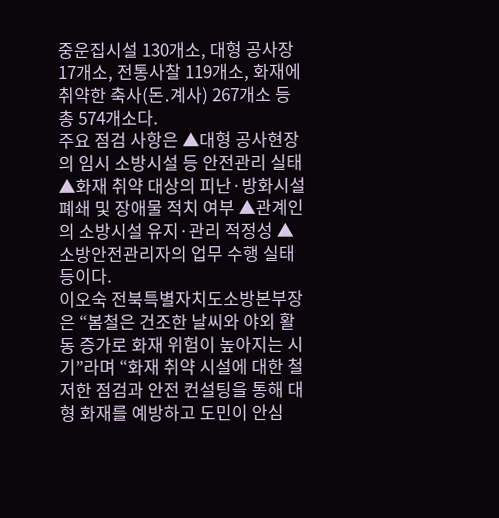중운집시설 130개소, 대형 공사장 17개소, 전통사찰 119개소, 화재에 취약한 축사(돈․계사) 267개소 등 총 574개소다.
주요 점검 사항은 ▲대형 공사현장의 임시 소방시설 등 안전관리 실태 ▲화재 취약 대상의 피난·방화시설 폐쇄 및 장애물 적치 여부 ▲관계인의 소방시설 유지·관리 적정성 ▲소방안전관리자의 업무 수행 실태 등이다.
이오숙 전북특별자치도소방본부장은 “봄철은 건조한 날씨와 야외 활동 증가로 화재 위험이 높아지는 시기”라며 “화재 취약 시설에 대한 철저한 점검과 안전 컨설팅을 통해 대형 화재를 예방하고 도민이 안심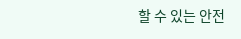할 수 있는 안전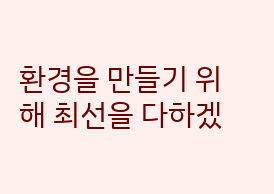환경을 만들기 위해 최선을 다하겠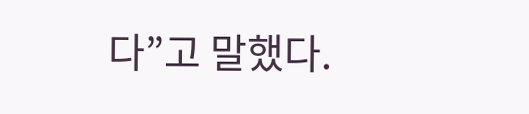다”고 말했다.